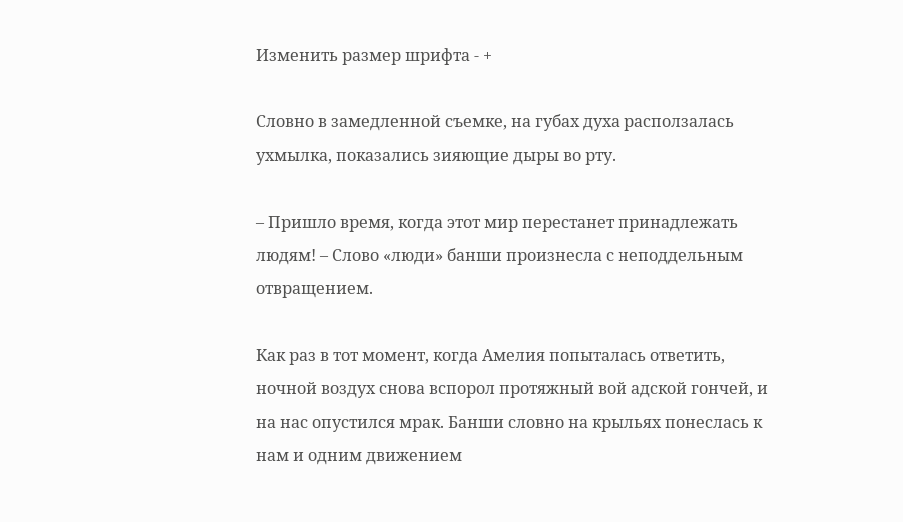Изменить размер шрифта - +

Словно в замедленной съемке, на губах духа расползалась ухмылка, показались зияющие дыры во рту.

– Пришло время, когда этот мир перестанет принадлежать людям! – Слово «люди» банши произнесла с неподдельным отвращением.

Как раз в тот момент, когда Амелия попыталась ответить, ночной воздух снова вспорол протяжный вой адской гончей, и на нас опустился мрак. Банши словно на крыльях понеслась к нам и одним движением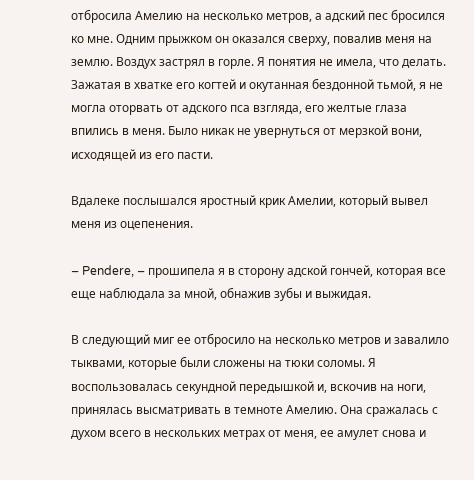отбросила Амелию на несколько метров, а адский пес бросился ко мне. Одним прыжком он оказался сверху, повалив меня на землю. Воздух застрял в горле. Я понятия не имела, что делать. Зажатая в хватке его когтей и окутанная бездонной тьмой, я не могла оторвать от адского пса взгляда, его желтые глаза впились в меня. Было никак не увернуться от мерзкой вони, исходящей из его пасти.

Вдалеке послышался яростный крик Амелии, который вывел меня из оцепенения.

– Pendere, – прошипела я в сторону адской гончей, которая все еще наблюдала за мной, обнажив зубы и выжидая.

В следующий миг ее отбросило на несколько метров и завалило тыквами, которые были сложены на тюки соломы. Я воспользовалась секундной передышкой и, вскочив на ноги, принялась высматривать в темноте Амелию. Она сражалась с духом всего в нескольких метрах от меня, ее амулет снова и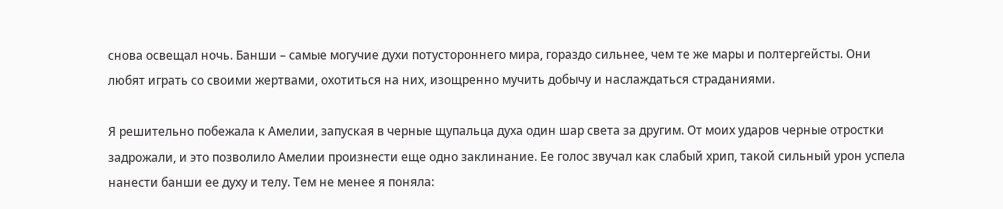снова освещал ночь. Банши – самые могучие духи потустороннего мира, гораздо сильнее, чем те же мары и полтергейсты. Они любят играть со своими жертвами, охотиться на них, изощренно мучить добычу и наслаждаться страданиями.

Я решительно побежала к Амелии, запуская в черные щупальца духа один шар света за другим. От моих ударов черные отростки задрожали, и это позволило Амелии произнести еще одно заклинание. Ее голос звучал как слабый хрип, такой сильный урон успела нанести банши ее духу и телу. Тем не менее я поняла: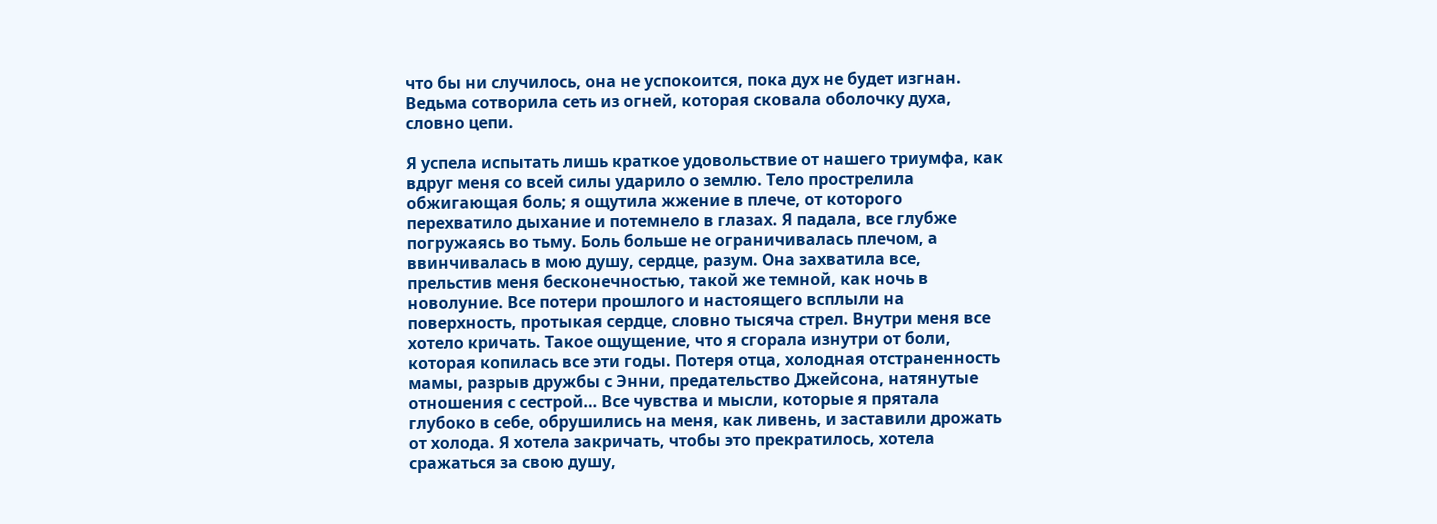что бы ни случилось, она не успокоится, пока дух не будет изгнан. Ведьма сотворила сеть из огней, которая сковала оболочку духа, словно цепи.

Я успела испытать лишь краткое удовольствие от нашего триумфа, как вдруг меня со всей силы ударило о землю. Тело прострелила обжигающая боль; я ощутила жжение в плече, от которого перехватило дыхание и потемнело в глазах. Я падала, все глубже погружаясь во тьму. Боль больше не ограничивалась плечом, а ввинчивалась в мою душу, сердце, разум. Она захватила все, прельстив меня бесконечностью, такой же темной, как ночь в новолуние. Все потери прошлого и настоящего всплыли на поверхность, протыкая сердце, словно тысяча стрел. Внутри меня все хотело кричать. Такое ощущение, что я сгорала изнутри от боли, которая копилась все эти годы. Потеря отца, холодная отстраненность мамы, разрыв дружбы с Энни, предательство Джейсона, натянутые отношения с сестрой… Все чувства и мысли, которые я прятала глубоко в себе, обрушились на меня, как ливень, и заставили дрожать от холода. Я хотела закричать, чтобы это прекратилось, хотела сражаться за свою душу,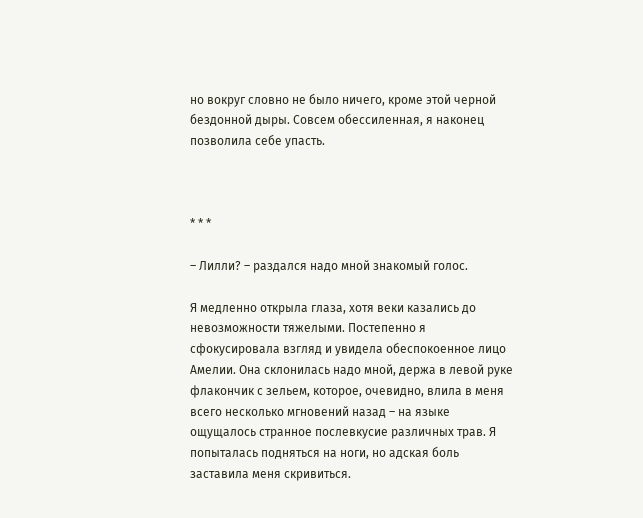но вокруг словно не было ничего, кроме этой черной бездонной дыры. Совсем обессиленная, я наконец позволила себе упасть.



* * *

– Лилли? – раздался надо мной знакомый голос.

Я медленно открыла глаза, хотя веки казались до невозможности тяжелыми. Постепенно я сфокусировала взгляд и увидела обеспокоенное лицо Амелии. Она склонилась надо мной, держа в левой руке флакончик с зельем, которое, очевидно, влила в меня всего несколько мгновений назад – на языке ощущалось странное послевкусие различных трав. Я попыталась подняться на ноги, но адская боль заставила меня скривиться.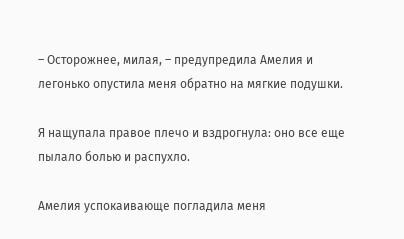– Осторожнее, милая, – предупредила Амелия и легонько опустила меня обратно на мягкие подушки.

Я нащупала правое плечо и вздрогнула: оно все еще пылало болью и распухло.

Амелия успокаивающе погладила меня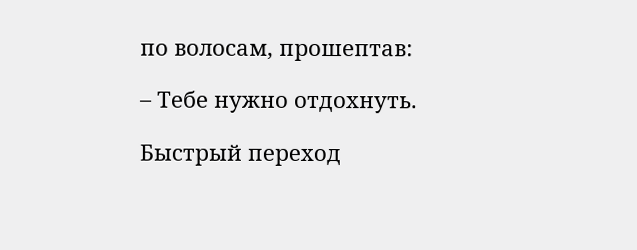по волосам, прошептав:

– Тебе нужно отдохнуть.

Быстрый переход